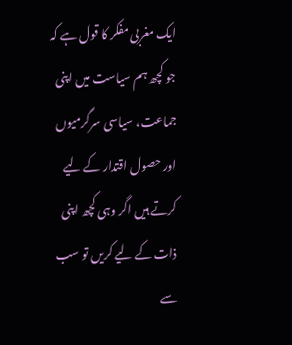ایک مغربی مفکر کا قول ہے کہ جو کچھ ہم سیاست میں اپنی
جماعت، سیاسی سرگرمیوں اور حصول اقتدار کے لیے کرتے ہیں اگر وہی کچھ اپنی
ذات کے لیے کریں تو سب سے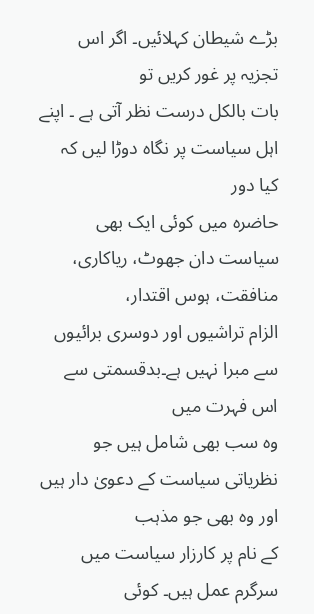بڑے شیطان کہلائیں۔ اگر اس تجزیہ پر غور کریں تو
بات بالکل درست نظر آتی ہے ۔ اپنے اہل سیاست پر نگاہ دوڑا لیں کہ کیا دور
حاضرہ میں کوئی ایک بھی سیاست دان جھوٹ، ریاکاری، منافقت، ہوس اقتدار،
الزام تراشیوں اور دوسری برائیوں سے مبرا نہیں ہے۔بدقسمتی سے اس فہرت میں
وہ سب بھی شامل ہیں جو نظریاتی سیاست کے دعویٰ دار ہیں اور وہ بھی جو مذہب
کے نام پر کارزار سیاست میں سرگرم عمل ہیں۔ کوئی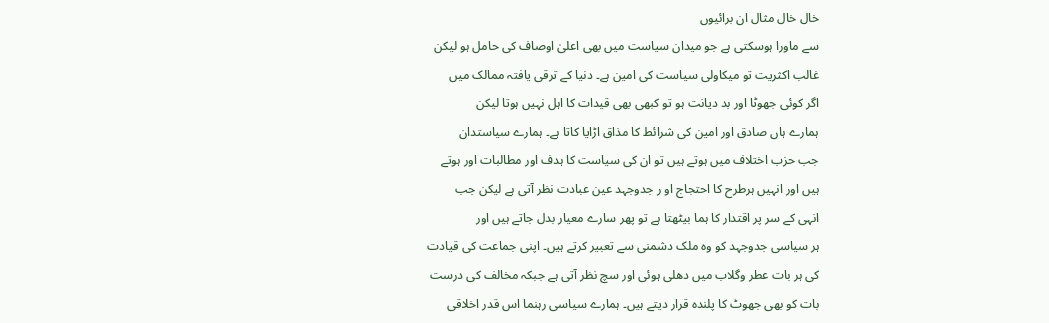خال خال مثال ان برائیوں
سے ماورا ہوسکتی ہے جو میدان سیاست میں بھی اعلیٰ اوصاف کی حامل ہو لیکن
غالب اکثریت تو میکاولی سیاست کی امین ہے۔ دنیا کے ترقی یافتہ ممالک میں
اگر کوئی جھوٹا اور بد دیانت ہو تو کبھی بھی قیدات کا اہل نہیں ہوتا لیکن
ہمارے ہاں صادق اور امین کی شرائط کا مذاق اڑایا کاتا ہے۔ ہمارے سیاستدان
جب حزب اختلاف میں ہوتے ہیں تو ان کی سیاست کا ہدف اور مطالبات اور ہوتے
ہیں اور انہیں ہرطرح کا احتجاج او ر جدوجہد عین عبادت نظر آتی ہے لیکن جب
انہی کے سر پر اقتدار کا ہما بیٹھتا ہے تو پھر سارے معیار بدل جاتے ہیں اور
ہر سیاسی جدوجہد کو وہ ملک دشمنی سے تعبیر کرتے ہیں۔ اپنی جماعت کی قیادت
کی ہر بات عطر وگلاب میں دھلی ہوئی اور سچ نظر آتی ہے جبکہ مخالف کی درست
بات کو بھی جھوٹ کا پلندہ قرار دیتے ہیں۔ ہمارے سیاسی رہنما اس قدر اخلاقی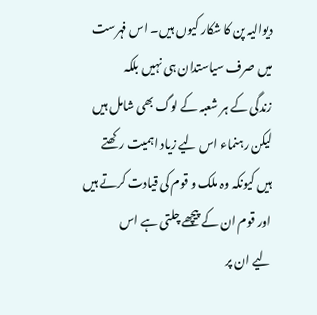دیوالیہ پن کا شکار کیوں ہیں۔ اس فہرست میں صرف سیاستدان ہی نہیں بلکہ
زندگی کے ہر شعبہ کے لوگ بھی شامل ہیں لیکن رہنماء اس لیے زیاد اہمیت رکھتے
ہیں کیونکہ وہ ملک و قوم کی قیادت کرتے ہیں اور قوم ان کے پیچھے چلتی ہے اس
لیے ان پر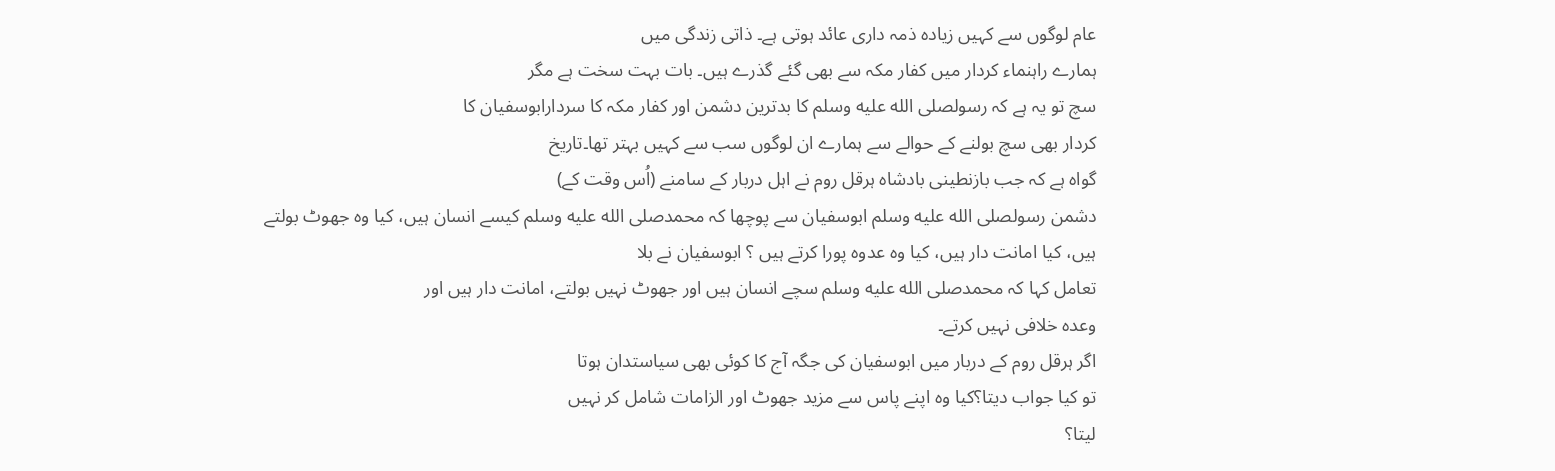عام لوگوں سے کہیں زیادہ ذمہ داری عائد ہوتی ہے۔ ذاتی زندگی میں
ہمارے راہنماء کردار میں کفار مکہ سے بھی گئے گذرے ہیں۔ بات بہت سخت ہے مگر
سچ تو یہ ہے کہ رسولصلى الله عليه وسلم کا بدترین دشمن اور کفار مکہ کا سردارابوسفیان کا
کردار بھی سچ بولنے کے حوالے سے ہمارے ان لوگوں سب سے کہیں بہتر تھا۔تاریخ
گواہ ہے کہ جب بازنطینی بادشاہ ہرقل روم نے اہل دربار کے سامنے (اُس وقت کے)
دشمن رسولصلى الله عليه وسلم ابوسفیان سے پوچھا کہ محمدصلى الله عليه وسلم کیسے انسان ہیں، کیا وہ جھوٹ بولتے
ہیں، کیا امانت دار ہیں، کیا وہ عدوہ پورا کرتے ہیں ؟ ابوسفیان نے بلا
تعامل کہا کہ محمدصلى الله عليه وسلم سچے انسان ہیں اور جھوٹ نہیں بولتے، امانت دار ہیں اور
وعدہ خلافی نہیں کرتے۔
اگر ہرقل روم کے دربار میں ابوسفیان کی جگہ آج کا کوئی بھی سیاستدان ہوتا
تو کیا جواب دیتا؟کیا وہ اپنے پاس سے مزید جھوٹ اور الزامات شامل کر نہیں
لیتا؟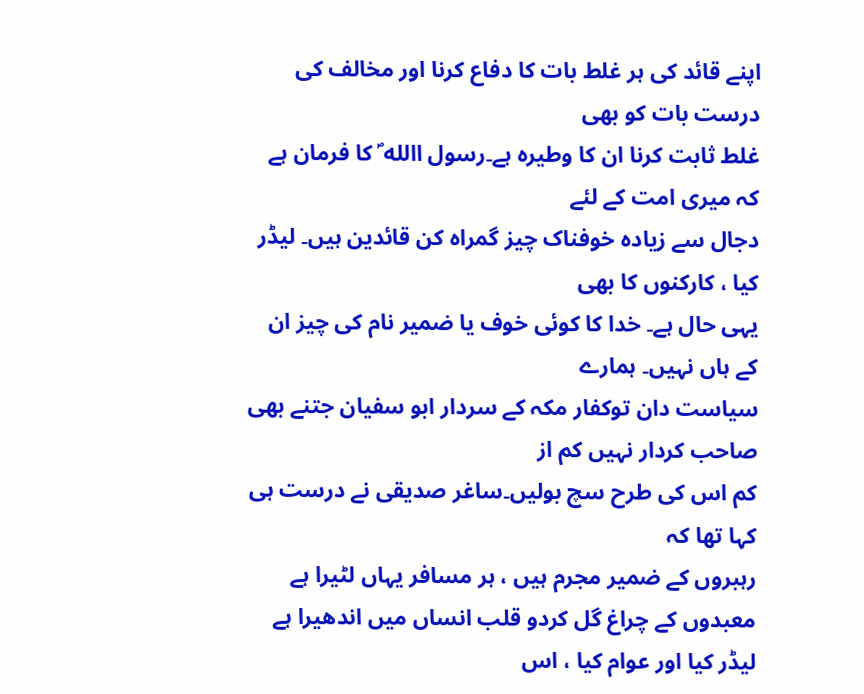اپنے قائد کی ہر غلط بات کا دفاع کرنا اور مخالف کی درست بات کو بھی
غلط ثابت کرنا ان کا وطیرہ ہے۔رسول االله ؐ کا فرمان ہے کہ میری امت کے لئے
دجال سے زیادہ خوفناک چیز گمراہ کن قائدین ہیں۔ لیڈر کیا ، کارکنوں کا بھی
یہی حال ہے۔ خدا کا کوئی خوف یا ضمیر نام کی چیز ان کے ہاں نہیں۔ ہمارے
سیاست دان توکفار مکہ کے سردار ابو سفیان جتنے بھی صاحب کردار نہیں کم از
کم اس کی طرح سچ بولیں۔ساغر صدیقی نے درست ہی کہا تھا کہ
رہبروں کے ضمیر مجرم ہیں ، ہر مسافر یہاں لٹیرا ہے
معبدوں کے چراغ گل کردو قلب انساں میں اندھیرا ہے
لیڈر کیا اور عوام کیا ، اس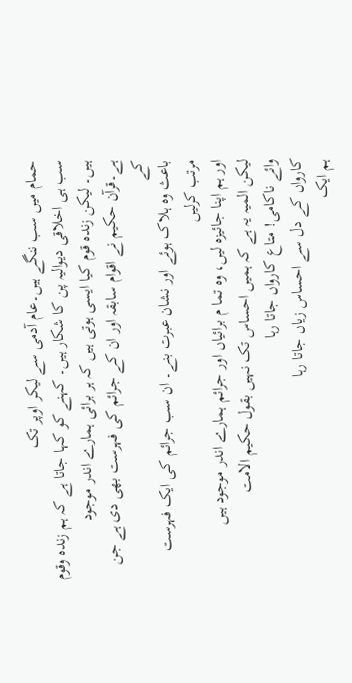حمام میں سب ننگے ہیں۔عام آدمی سے لیکر اوپر تک
سب ہی اخلاقی دیوالیہ پن کا شکار ہیں۔ کہنے کو کہا جاتا ہے کہ ہم زندہ وقوم
ہیں۔ لیکن زندہ قوم کیا ایسی ہوتی ہیں کہ ہر برائی ہمارے اندر موجود
ہے۔قرآن حکیم نے اقوام سابقہ اور ان کے جرائم کی فہرست بھی دی ہے جن کے
باعث وہ ہلاک ہوئے اور نشان عبرت بنے۔ ان سب جرائم کی ایک فہرست مرتب کرلیں
اور ہم اپنا جائیزہ لیں، وہ تما م برائیاں اور جرائم ہمارے اندر موجود ہیں
لیکن المیہ یہ ہے کہ ہمیں احساس تک نہیں بقول حکیم الامت
وائے ناکامی! متاع کارواں جاتا رہا
کارواں کے دل سے احساس زیاں جاتا رہا
ہم ایک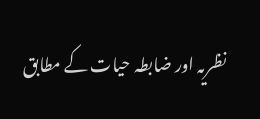نظریہ اور ضابطہ حیات کے مطابق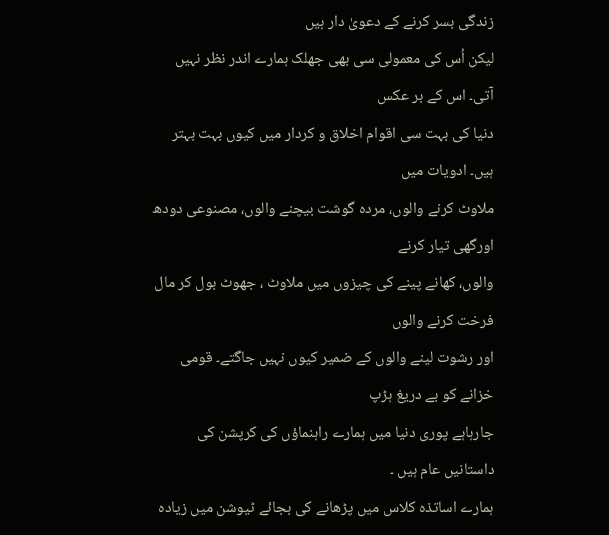زندگی بسر کرنے کے دعویٰ دار ہیں
لیکن اُس کی معمولی سی بھی جھلک ہمارے اندر نظر نہیں آتی۔ اس کے بر عکس
دنیا کی بہت سی اقوام اخلاق و کردار میں کیوں بہت بہتر ہیں۔ ادویات میں
ملاوٹ کرنے والوں، مردہ گوشت بیچنے والوں، مصنوعی دودھ اورگھی تیار کرنے
والوں، کھانے پینے کی چیزوں میں ملاوٹ ، جھوٹ بول کر مال فرخت کرنے والوں
اور رشوت لینے والوں کے ضمیر کیوں نہیں جاگتے۔ قومی خزانے کو بے دریغ ہڑپ
جارہاہے پوری دنیا میں ہمارے راہنماؤں کی کرپشن کی داستانیں عام ہیں ۔
ہمارے اساتذہ کلاس میں پڑھانے کی بجائے ٹیوشن میں زیادہ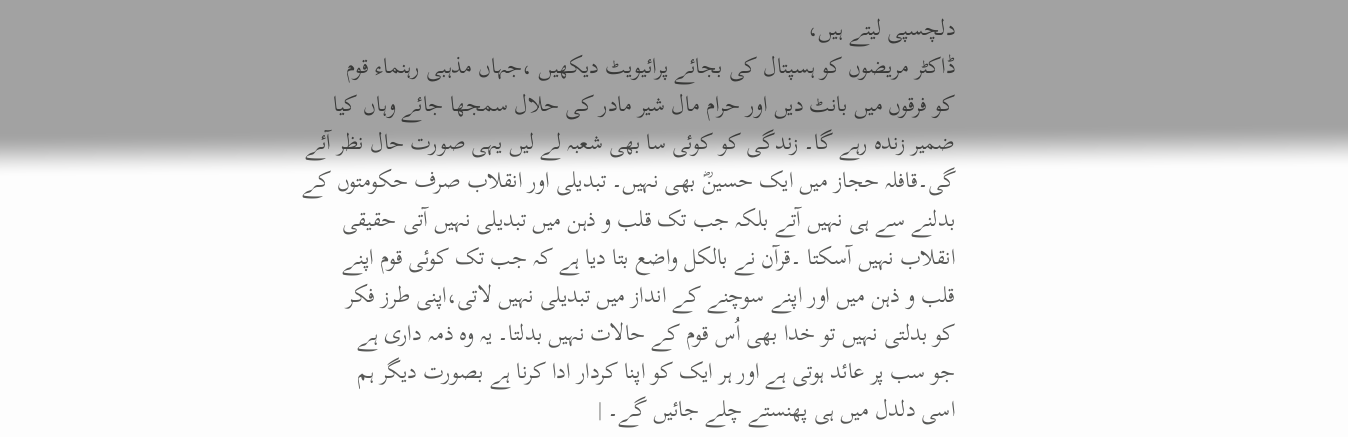دلچسپی لیتے ہیں،
ڈاکٹر مریضوں کو ہسپتال کی بجائے پرائیویٹ دیکھیں ،جہاں مذہبی رہنماء قوم
کو فرقوں میں بانٹ دیں اور حرام مال شیر مادر کی حلال سمجھا جائے وہاں کیا
ضمیر زندہ رہے گا۔ زندگی کو کوئی سا بھی شعبہ لے لیں یہی صورت حال نظر آئے
گی۔قافلہ حجاز میں ایک حسینؓ بھی نہیں۔ تبدیلی اور انقلاب صرف حکومتوں کے
بدلنے سے ہی نہیں آتے بلکہ جب تک قلب و ذہن میں تبدیلی نہیں آتی حقیقی
انقلاب نہیں آسکتا ۔قرآن نے بالکل واضع بتا دیا ہے کہ جب تک کوئی قوم اپنے
قلب و ذہن میں اور اپنے سوچنے کے انداز میں تبدیلی نہیں لاتی،اپنی طرز فکر
کو بدلتی نہیں تو خدا بھی اُس قوم کے حالات نہیں بدلتا۔ یہ وہ ذمہ داری ہے
جو سب پر عائد ہوتی ہے اور ہر ایک کو اپنا کردار ادا کرنا ہے بصورت دیگر ہم
اسی دلدل میں ہی پھنستے چلے جائیں گے۔ |